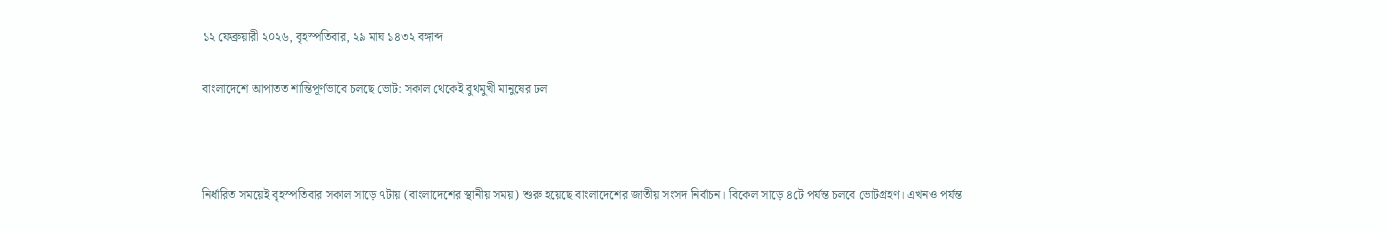১২ ফেব্রুয়ারী ২০২৬, বৃহস্পতিবার, ২৯ মাঘ ১৪৩২ বঙ্গাব্দ

বাংলাদেশে আপাতত শান্তিপূর্ণভাবে চলছে ভোট: সকাল থেকেই বুথমুখী মানুষের ঢল



নির্ধারিত সময়েই বৃহস্পতিবার সকাল সাড়ে ৭টায় (বাংলাদেশের স্থানীয় সময়) শুরু হয়েছে বাংলাদেশের জাতীয় সংসদ নির্বাচন। বিকেল সাড়ে ৪টে পর্যন্ত চলবে ভোটগ্রহণ। এখনও পর্যন্ত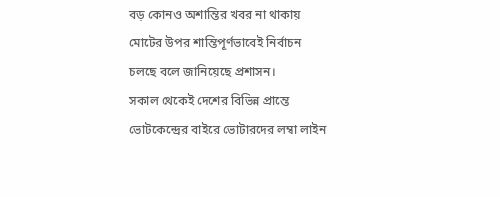বড় কোনও অশান্তির খবর না থাকায় মোটের উপর শান্তিপূর্ণভাবেই নির্বাচন চলছে বলে জানিয়েছে প্রশাসন।
সকাল থেকেই দেশের বিভিন্ন প্রান্তে ভোটকেন্দ্রের বাইরে ভোটারদের লম্বা লাইন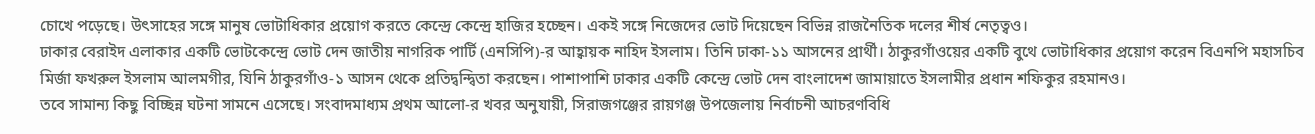চোখে পড়েছে। উৎসাহের সঙ্গে মানুষ ভোটাধিকার প্রয়োগ করতে কেন্দ্রে কেন্দ্রে হাজির হচ্ছেন। একই সঙ্গে নিজেদের ভোট দিয়েছেন বিভিন্ন রাজনৈতিক দলের শীর্ষ নেতৃত্বও।
ঢাকার বেরাইদ এলাকার একটি ভোটকেন্দ্রে ভোট দেন জাতীয় নাগরিক পার্টি (এনসিপি)-র আহ্বায়ক নাহিদ ইসলাম। তিনি ঢাকা-১১ আসনের প্রার্থী। ঠাকুরগাঁওয়ের একটি বুথে ভোটাধিকার প্রয়োগ করেন বিএনপি মহাসচিব মির্জা ফখরুল ইসলাম আলমগীর, যিনি ঠাকুরগাঁও-১ আসন থেকে প্রতিদ্বন্দ্বিতা করছেন। পাশাপাশি ঢাকার একটি কেন্দ্রে ভোট দেন বাংলাদেশ জামায়াতে ইসলামীর প্রধান শফিকুর রহমানও।
তবে সামান্য কিছু বিচ্ছিন্ন ঘটনা সামনে এসেছে। সংবাদমাধ্যম প্রথম আলো-র খবর অনুযায়ী, সিরাজগঞ্জের রায়গঞ্জ উপজেলায় নির্বাচনী আচরণবিধি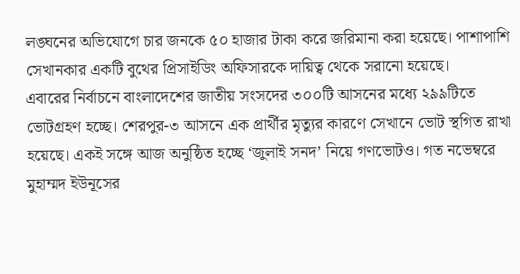লঙ্ঘনের অভিযোগে চার জনকে ৫০ হাজার টাকা করে জরিমানা করা হয়েছে। পাশাপাশি সেখানকার একটি বুথের প্রিসাইডিং অফিসারকে দায়িত্ব থেকে সরানো হয়েছে।
এবারের নির্বাচনে বাংলাদেশের জাতীয় সংসদের ৩০০টি আসনের মধ্যে ২৯৯টিতে ভোটগ্রহণ হচ্ছে। শেরপুর-৩ আসনে এক প্রার্থীর মৃত্যুর কারণে সেখানে ভোট স্থগিত রাখা হয়েছে। একই সঙ্গে আজ অনুষ্ঠিত হচ্ছে ‘জুলাই সনদ’ নিয়ে গণভোটও। গত নভেম্বরে মুহাম্মদ ইউনূসের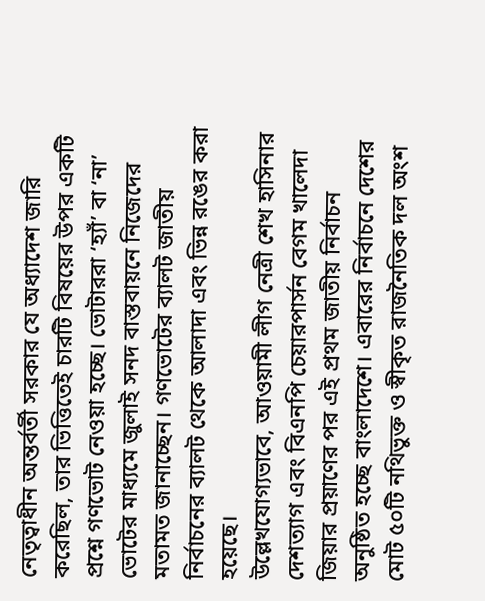নেতৃত্বাধীন অন্তর্বর্তী সরকার যে অধ্যাদেশ জারি করেছিল, তার ভিত্তিতেই চারটি বিষয়ের উপর একটি প্রশ্নে গণভোট নেওয়া হচ্ছে। ভোটাররা ‘হ্যাঁ’ বা ‘না’ ভোটের মাধ্যমে জুলাই সনদ বাস্তবায়নে নিজেদের মতামত জানাচ্ছেন। গণভোটের ব্যালট জাতীয় নির্বাচনের ব্যালট থেকে আলাদা এবং ভিন্ন রঙের করা হয়েছে।
উল্লেখযোগ্যভাবে, আওয়ামী লীগ নেত্রী শেখ হাসিনার দেশত্যাগ এবং বিএনপি চেয়ারপার্সন বেগম খালেদা জিয়ার প্রয়াণের পর এই প্রথম জাতীয় নির্বাচন অনুষ্ঠিত হচ্ছে বাংলাদেশে। এবারের নির্বাচনে দেশের মোট ৫০টি নথিভুক্ত ও স্বীকৃত রাজনৈতিক দল অংশ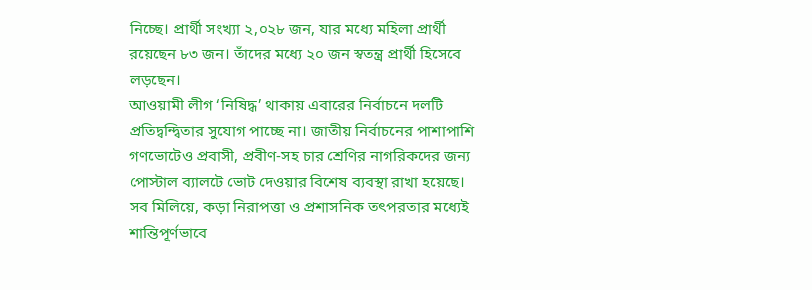নিচ্ছে। প্রার্থী সংখ্যা ২,০২৮ জন, যার মধ্যে মহিলা প্রার্থী রয়েছেন ৮৩ জন। তাঁদের মধ্যে ২০ জন স্বতন্ত্র প্রার্থী হিসেবে লড়ছেন।
আওয়ামী লীগ ‘নিষিদ্ধ’ থাকায় এবারের নির্বাচনে দলটি প্রতিদ্বন্দ্বিতার সুযোগ পাচ্ছে না। জাতীয় নির্বাচনের পাশাপাশি গণভোটেও প্রবাসী, প্রবীণ-সহ চার শ্রেণির নাগরিকদের জন্য পোস্টাল ব্যালটে ভোট দেওয়ার বিশেষ ব্যবস্থা রাখা হয়েছে।
সব মিলিয়ে, কড়া নিরাপত্তা ও প্রশাসনিক তৎপরতার মধ্যেই শান্তিপূর্ণভাবে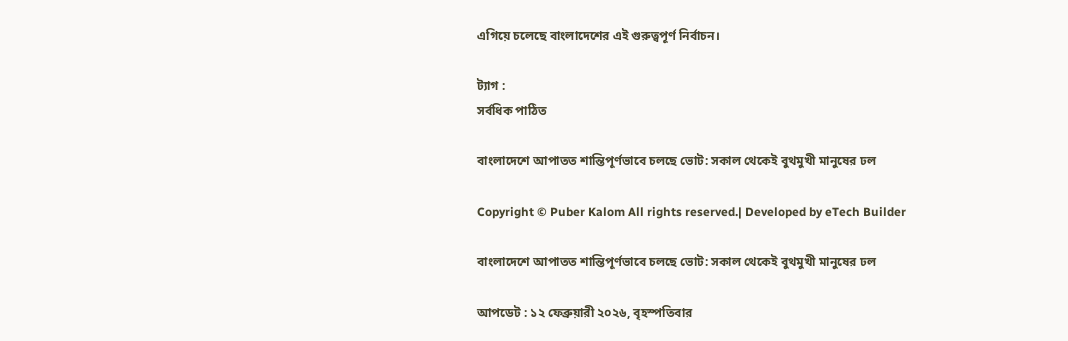এগিয়ে চলেছে বাংলাদেশের এই গুরুত্বপূর্ণ নির্বাচন।

ট্যাগ :
সর্বধিক পাঠিত

বাংলাদেশে আপাতত শান্তিপূর্ণভাবে চলছে ভোট: সকাল থেকেই বুথমুখী মানুষের ঢল

Copyright © Puber Kalom All rights reserved.| Developed by eTech Builder

বাংলাদেশে আপাতত শান্তিপূর্ণভাবে চলছে ভোট: সকাল থেকেই বুথমুখী মানুষের ঢল

আপডেট : ১২ ফেব্রুয়ারী ২০২৬, বৃহস্পতিবার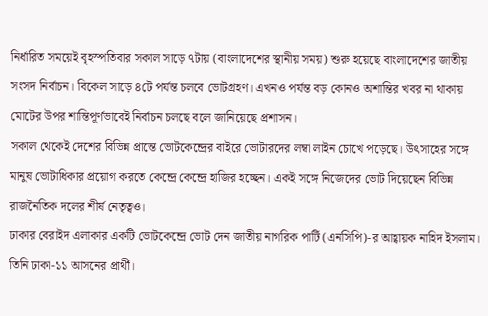নির্ধারিত সময়েই বৃহস্পতিবার সকাল সাড়ে ৭টায় (বাংলাদেশের স্থানীয় সময়) শুরু হয়েছে বাংলাদেশের জাতীয় সংসদ নির্বাচন। বিকেল সাড়ে ৪টে পর্যন্ত চলবে ভোটগ্রহণ। এখনও পর্যন্ত বড় কোনও অশান্তির খবর না থাকায় মোটের উপর শান্তিপূর্ণভাবেই নির্বাচন চলছে বলে জানিয়েছে প্রশাসন।
সকাল থেকেই দেশের বিভিন্ন প্রান্তে ভোটকেন্দ্রের বাইরে ভোটারদের লম্বা লাইন চোখে পড়েছে। উৎসাহের সঙ্গে মানুষ ভোটাধিকার প্রয়োগ করতে কেন্দ্রে কেন্দ্রে হাজির হচ্ছেন। একই সঙ্গে নিজেদের ভোট দিয়েছেন বিভিন্ন রাজনৈতিক দলের শীর্ষ নেতৃত্বও।
ঢাকার বেরাইদ এলাকার একটি ভোটকেন্দ্রে ভোট দেন জাতীয় নাগরিক পার্টি (এনসিপি)-র আহ্বায়ক নাহিদ ইসলাম। তিনি ঢাকা-১১ আসনের প্রার্থী।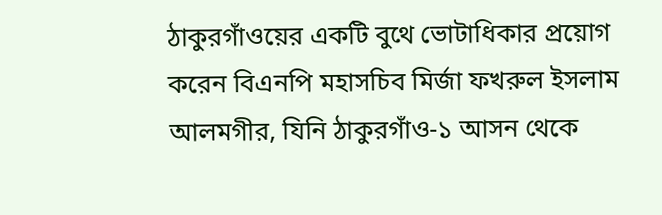ঠাকুরগাঁওয়ের একটি বুথে ভোটাধিকার প্রয়োগ করেন বিএনপি মহাসচিব মির্জা ফখরুল ইসলাম আলমগীর, যিনি ঠাকুরগাঁও-১ আসন থেকে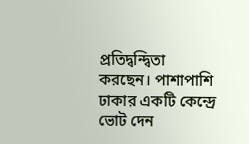প্রতিদ্বন্দ্বিতা করছেন। পাশাপাশি ঢাকার একটি কেন্দ্রে ভোট দেন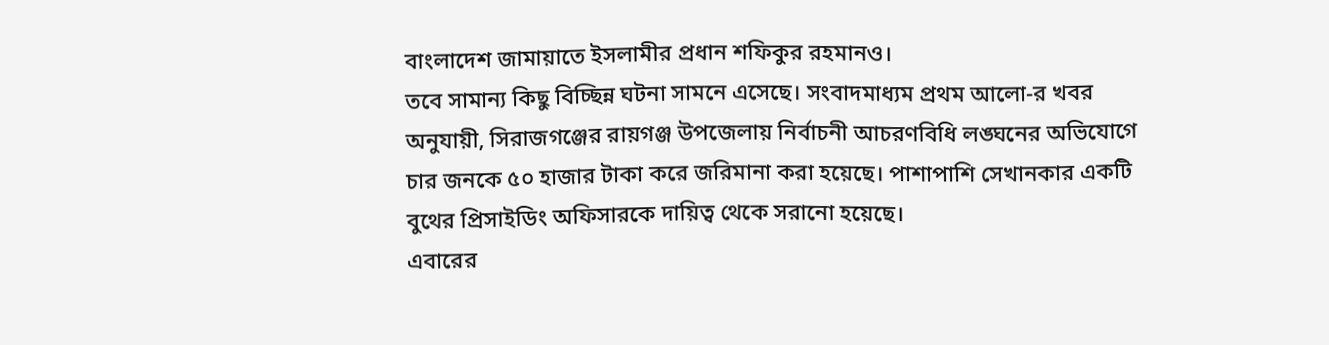বাংলাদেশ জামায়াতে ইসলামীর প্রধান শফিকুর রহমানও।
তবে সামান্য কিছু বিচ্ছিন্ন ঘটনা সামনে এসেছে। সংবাদমাধ্যম প্রথম আলো-র খবর অনুযায়ী, সিরাজগঞ্জের রায়গঞ্জ উপজেলায় নির্বাচনী আচরণবিধি লঙ্ঘনের অভিযোগে চার জনকে ৫০ হাজার টাকা করে জরিমানা করা হয়েছে। পাশাপাশি সেখানকার একটি বুথের প্রিসাইডিং অফিসারকে দায়িত্ব থেকে সরানো হয়েছে।
এবারের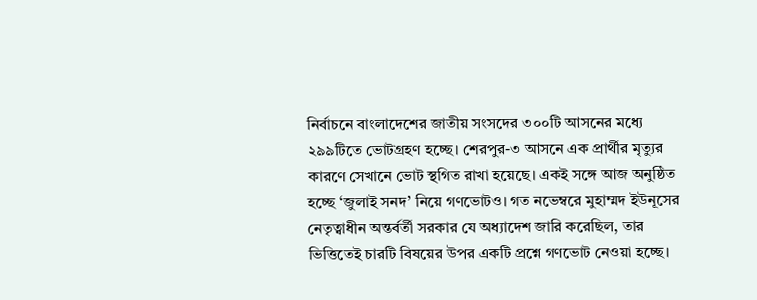নির্বাচনে বাংলাদেশের জাতীয় সংসদের ৩০০টি আসনের মধ্যে ২৯৯টিতে ভোটগ্রহণ হচ্ছে। শেরপুর-৩ আসনে এক প্রার্থীর মৃত্যুর কারণে সেখানে ভোট স্থগিত রাখা হয়েছে। একই সঙ্গে আজ অনুষ্ঠিত হচ্ছে ‘জুলাই সনদ’ নিয়ে গণভোটও। গত নভেম্বরে মুহাম্মদ ইউনূসের নেতৃত্বাধীন অন্তর্বর্তী সরকার যে অধ্যাদেশ জারি করেছিল, তার ভিত্তিতেই চারটি বিষয়ের উপর একটি প্রশ্নে গণভোট নেওয়া হচ্ছে।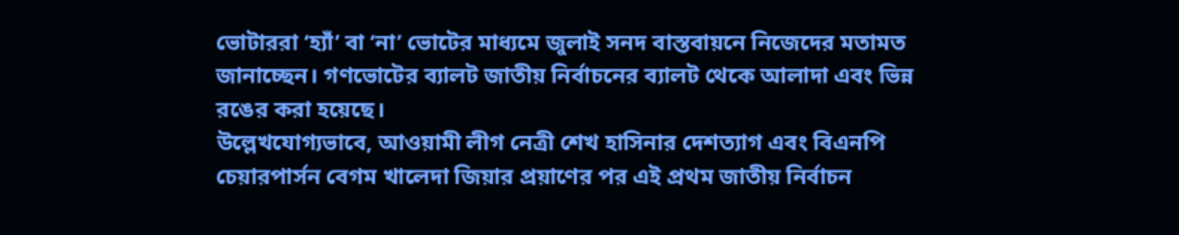ভোটাররা ‘হ্যাঁ’ বা ‘না’ ভোটের মাধ্যমে জুলাই সনদ বাস্তবায়নে নিজেদের মতামত জানাচ্ছেন। গণভোটের ব্যালট জাতীয় নির্বাচনের ব্যালট থেকে আলাদা এবং ভিন্ন রঙের করা হয়েছে।
উল্লেখযোগ্যভাবে, আওয়ামী লীগ নেত্রী শেখ হাসিনার দেশত্যাগ এবং বিএনপি চেয়ারপার্সন বেগম খালেদা জিয়ার প্রয়াণের পর এই প্রথম জাতীয় নির্বাচন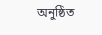অনুষ্ঠিত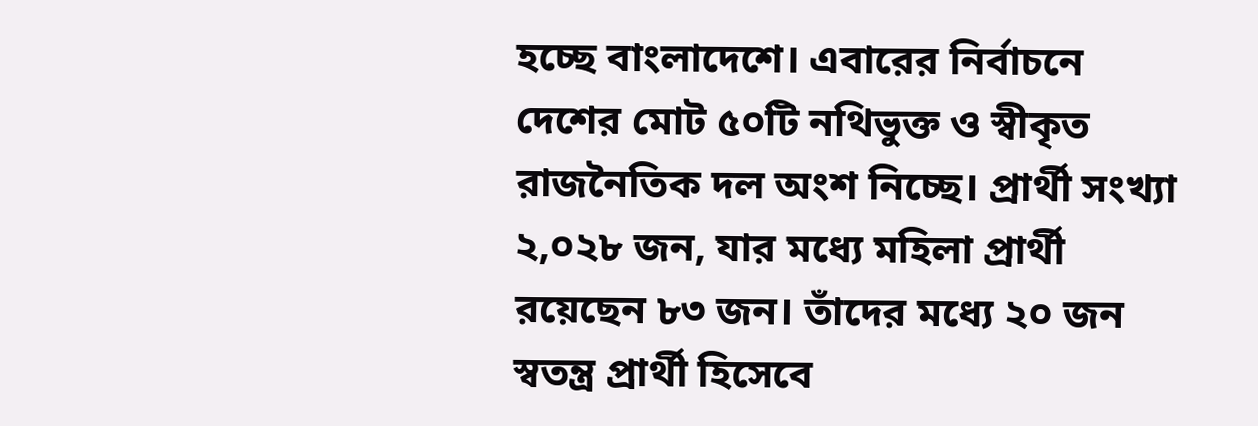হচ্ছে বাংলাদেশে। এবারের নির্বাচনে দেশের মোট ৫০টি নথিভুক্ত ও স্বীকৃত রাজনৈতিক দল অংশ নিচ্ছে। প্রার্থী সংখ্যা ২,০২৮ জন, যার মধ্যে মহিলা প্রার্থী রয়েছেন ৮৩ জন। তাঁদের মধ্যে ২০ জন স্বতন্ত্র প্রার্থী হিসেবে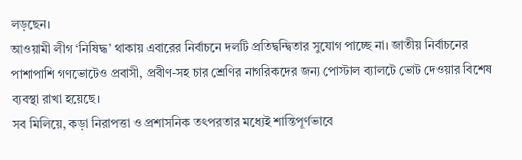লড়ছেন।
আওয়ামী লীগ ‘নিষিদ্ধ’ থাকায় এবারের নির্বাচনে দলটি প্রতিদ্বন্দ্বিতার সুযোগ পাচ্ছে না। জাতীয় নির্বাচনের পাশাপাশি গণভোটেও প্রবাসী, প্রবীণ-সহ চার শ্রেণির নাগরিকদের জন্য পোস্টাল ব্যালটে ভোট দেওয়ার বিশেষ ব্যবস্থা রাখা হয়েছে।
সব মিলিয়ে, কড়া নিরাপত্তা ও প্রশাসনিক তৎপরতার মধ্যেই শান্তিপূর্ণভাবে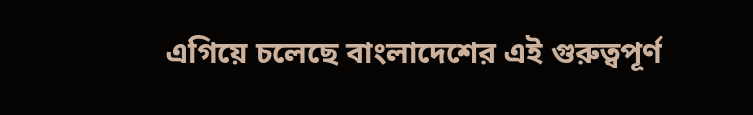এগিয়ে চলেছে বাংলাদেশের এই গুরুত্বপূর্ণ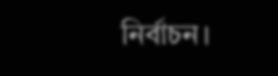নির্বাচন।